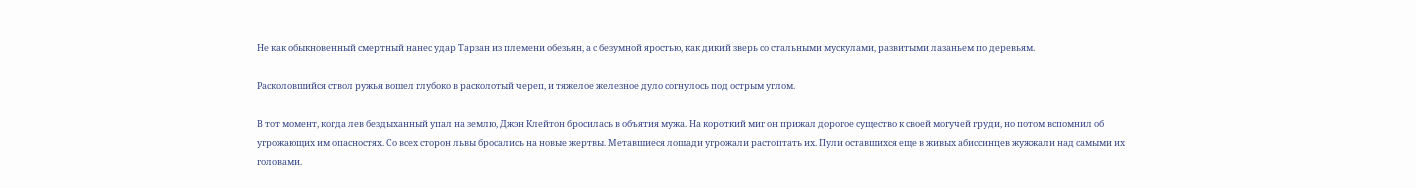Не как обыкновенный смертный нанес удар Тарзан из племени обезьян, а с безумной яростью, как дикий зверь со стальными мускулами, развитыми лазаньем по деревьям.

Расколовшийся ствол ружья вошел глубоко в расколотый череп, и тяжелое железное дуло согнулось под острым углом.

В тот момент, когда лев бездыханный упал на землю, Джэн Клейтон бросилась в объятия мужа. На короткий миг он прижал дорогое существо к своей могучей груди, но потом вспомнил об угрожающих им опасностях. Со всех сторон львы бросались на новые жертвы. Метавшиеся лошади угрожали растоптать их. Пули оставшихся еще в живых абиссинцев жужжали над самыми их головами.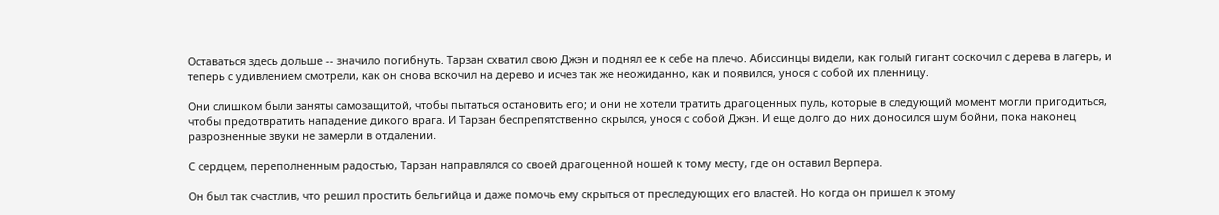Оставаться здесь дольше -- значило погибнуть. Тарзан схватил свою Джэн и поднял ее к себе на плечо. Абиссинцы видели, как голый гигант соскочил с дерева в лагерь, и теперь с удивлением смотрели, как он снова вскочил на дерево и исчез так же неожиданно, как и появился, унося с собой их пленницу.

Они слишком были заняты самозащитой, чтобы пытаться остановить его; и они не хотели тратить драгоценных пуль, которые в следующий момент могли пригодиться, чтобы предотвратить нападение дикого врага. И Тарзан беспрепятственно скрылся, унося с собой Джэн. И еще долго до них доносился шум бойни, пока наконец разрозненные звуки не замерли в отдалении.

С сердцем, переполненным радостью, Тарзан направлялся со своей драгоценной ношей к тому месту, где он оставил Верпера.

Он был так счастлив, что решил простить бельгийца и даже помочь ему скрыться от преследующих его властей. Но когда он пришел к этому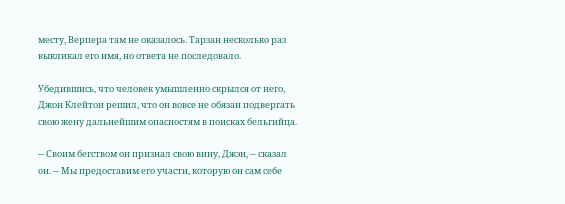месту, Верпера там не оказалось. Тарзан несколько раз выкликал его имя, но ответа не последовало.

Убедившись, что человек умышленно скрылся от него, Джон Клейтон решил, что он вовсе не обязан подвергать свою жену дальнейшим опасностям в поисках бельгийца.

-- Своим бегством он признал свою вину, Джэн, -- сказал он. -- Мы предоставим его участи, которую он сам себе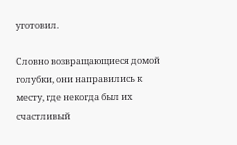уготовил.

Словно возвращающиеся домой голубки, они направились к месту, где некогда был их счастливый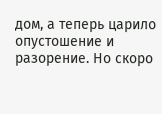дом, а теперь царило опустошение и разорение. Но скоро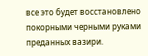все это будет восстановлено покорными черными руками преданных вазири.